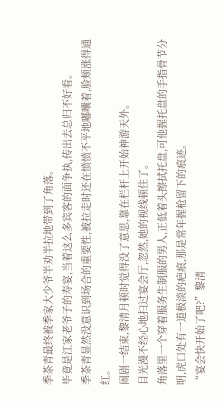季茶青最终被季家大少爷半劝半拉地带到了角落。
毕竟是江家老爷子的寿宴,当着这么多宾客的面争执,传出去总归不好看。
季茶青显然没意识到场合的重要性,被拉走时还在愤愤不平地嘟囔着,脸颊涨得通红。
闹剧一结束,黎清月顿时觉得没了意思,靠在栏杆上开始神游天外。
目光漫不经心地扫过宴会厅,忽然,她的视线顿住了。
角落里一个穿着服务生制服的男人,正低着头擦拭托盘,可他握托盘的手指骨节分明,虎口处有一道极淡的疤痕,那是常年握枪留下的痕迹。
“宴会快开始了吧?”黎清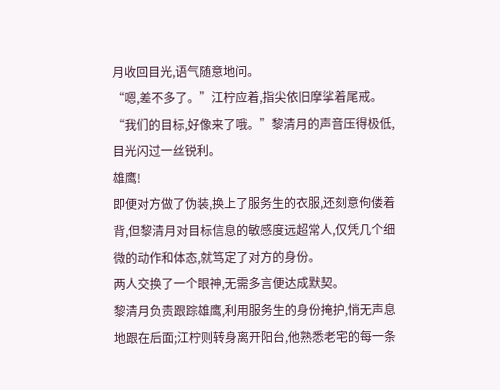月收回目光,语气随意地问。
“嗯,差不多了。”江柠应着,指尖依旧摩挲着尾戒。
“我们的目标,好像来了哦。”黎清月的声音压得极低,目光闪过一丝锐利。
雄鹰!
即便对方做了伪装,换上了服务生的衣服,还刻意佝偻着背,但黎清月对目标信息的敏感度远超常人,仅凭几个细微的动作和体态,就笃定了对方的身份。
两人交换了一个眼神,无需多言便达成默契。
黎清月负责跟踪雄鹰,利用服务生的身份掩护,悄无声息地跟在后面;江柠则转身离开阳台,他熟悉老宅的每一条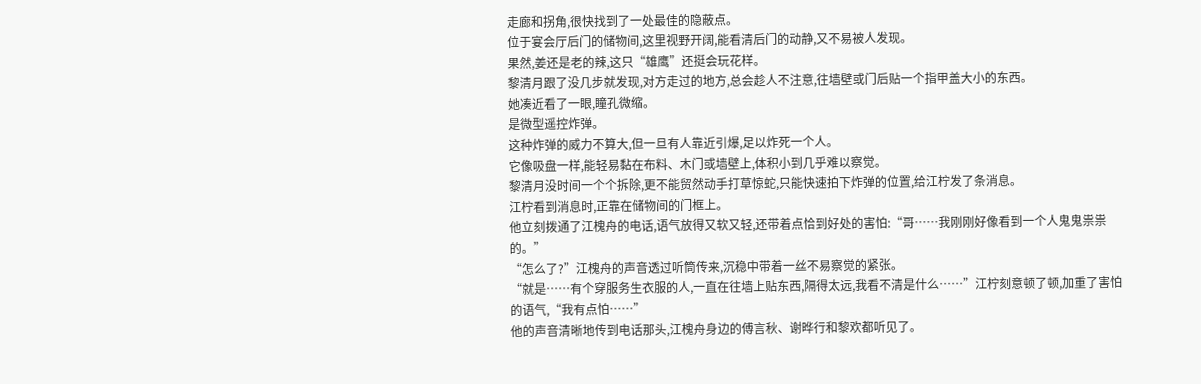走廊和拐角,很快找到了一处最佳的隐蔽点。
位于宴会厅后门的储物间,这里视野开阔,能看清后门的动静,又不易被人发现。
果然,姜还是老的辣,这只“雄鹰”还挺会玩花样。
黎清月跟了没几步就发现,对方走过的地方,总会趁人不注意,往墙壁或门后贴一个指甲盖大小的东西。
她凑近看了一眼,瞳孔微缩。
是微型遥控炸弹。
这种炸弹的威力不算大,但一旦有人靠近引爆,足以炸死一个人。
它像吸盘一样,能轻易黏在布料、木门或墙壁上,体积小到几乎难以察觉。
黎清月没时间一个个拆除,更不能贸然动手打草惊蛇,只能快速拍下炸弹的位置,给江柠发了条消息。
江柠看到消息时,正靠在储物间的门框上。
他立刻拨通了江槐舟的电话,语气放得又软又轻,还带着点恰到好处的害怕:“哥……我刚刚好像看到一个人鬼鬼祟祟的。”
“怎么了?”江槐舟的声音透过听筒传来,沉稳中带着一丝不易察觉的紧张。
“就是……有个穿服务生衣服的人,一直在往墙上贴东西,隔得太远,我看不清是什么……”江柠刻意顿了顿,加重了害怕的语气,“我有点怕……”
他的声音清晰地传到电话那头,江槐舟身边的傅言秋、谢晔行和黎欢都听见了。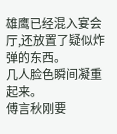雄鹰已经混入宴会厅,还放置了疑似炸弹的东西。
几人脸色瞬间凝重起来。
傅言秋刚要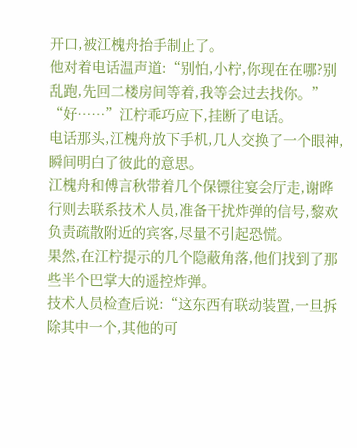开口,被江槐舟抬手制止了。
他对着电话温声道:“别怕,小柠,你现在在哪?别乱跑,先回二楼房间等着,我等会过去找你。”
“好……”江柠乖巧应下,挂断了电话。
电话那头,江槐舟放下手机,几人交换了一个眼神,瞬间明白了彼此的意思。
江槐舟和傅言秋带着几个保镖往宴会厅走,谢晔行则去联系技术人员,准备干扰炸弹的信号,黎欢负责疏散附近的宾客,尽量不引起恐慌。
果然,在江柠提示的几个隐蔽角落,他们找到了那些半个巴掌大的遥控炸弹。
技术人员检查后说:“这东西有联动装置,一旦拆除其中一个,其他的可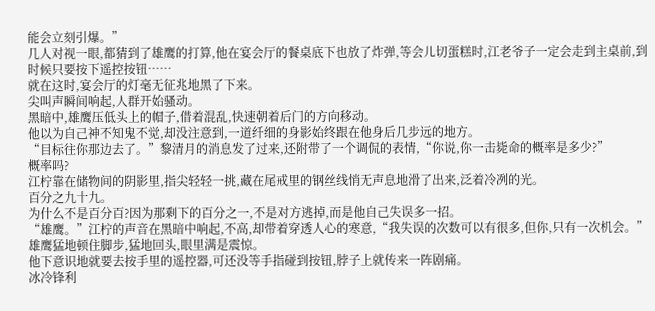能会立刻引爆。”
几人对视一眼,都猜到了雄鹰的打算,他在宴会厅的餐桌底下也放了炸弹,等会儿切蛋糕时,江老爷子一定会走到主桌前,到时候只要按下遥控按钮……
就在这时,宴会厅的灯毫无征兆地黑了下来。
尖叫声瞬间响起,人群开始骚动。
黑暗中,雄鹰压低头上的帽子,借着混乱,快速朝着后门的方向移动。
他以为自己神不知鬼不觉,却没注意到,一道纤细的身影始终跟在他身后几步远的地方。
“目标往你那边去了。”黎清月的消息发了过来,还附带了一个调侃的表情,“你说,你一击毙命的概率是多少?”
概率吗?
江柠靠在储物间的阴影里,指尖轻轻一挑,藏在尾戒里的钢丝线悄无声息地滑了出来,泛着冷冽的光。
百分之九十九。
为什么不是百分百?因为那剩下的百分之一,不是对方逃掉,而是他自己失误多一招。
“雄鹰。”江柠的声音在黑暗中响起,不高,却带着穿透人心的寒意,“我失误的次数可以有很多,但你,只有一次机会。”
雄鹰猛地顿住脚步,猛地回头,眼里满是震惊。
他下意识地就要去按手里的遥控器,可还没等手指碰到按钮,脖子上就传来一阵剧痛。
冰冷锋利